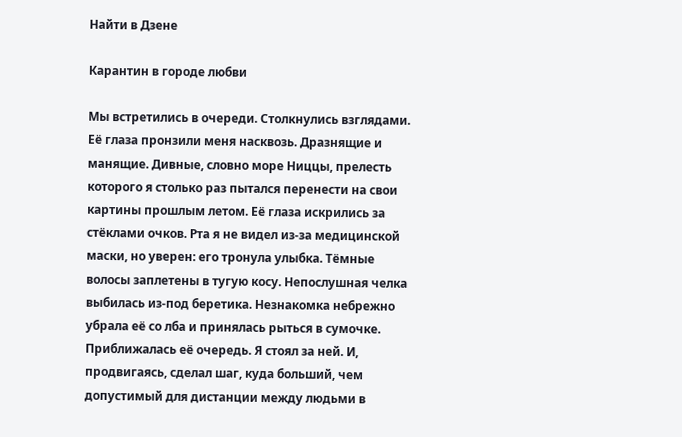Найти в Дзене

Карантин в городе любви

Мы встретились в очереди. Столкнулись взглядами. Её глаза пронзили меня насквозь. Дразнящие и манящие. Дивные, словно море Ниццы, прелесть которого я столько раз пытался перенести на свои картины прошлым летом. Её глаза искрились за стёклами очков. Рта я не видел из-за медицинской маски, но уверен: его тронула улыбка. Тёмные волосы заплетены в тугую косу. Непослушная челка выбилась из-под беретика. Незнакомка небрежно убрала её со лба и принялась рыться в сумочке. Приближалась её очередь. Я стоял за ней. И, продвигаясь, сделал шаг, куда больший, чем допустимый для дистанции между людьми в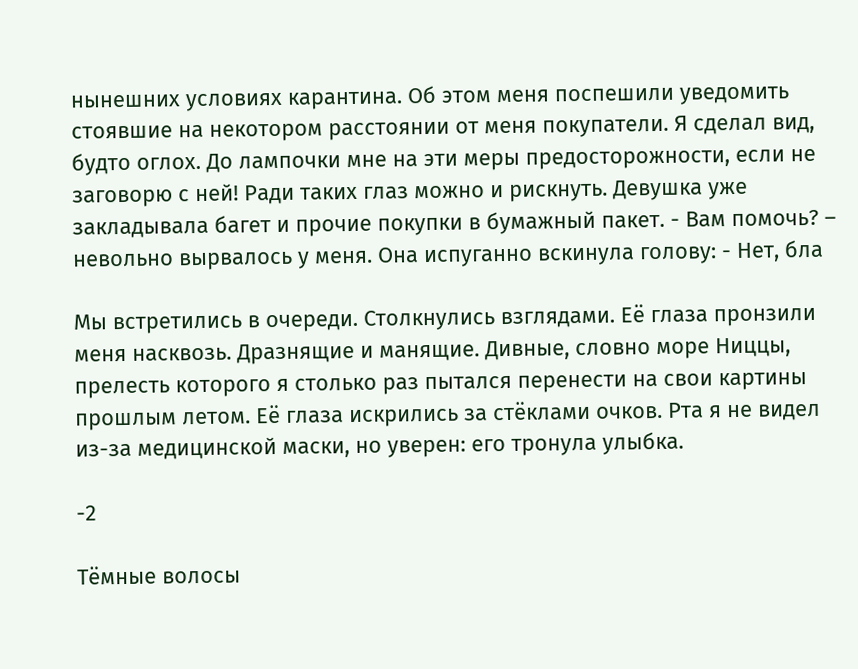нынешних условиях карантина. Об этом меня поспешили уведомить стоявшие на некотором расстоянии от меня покупатели. Я сделал вид, будто оглох. До лампочки мне на эти меры предосторожности, если не заговорю с ней! Ради таких глаз можно и рискнуть. Девушка уже закладывала багет и прочие покупки в бумажный пакет. - Вам помочь? – невольно вырвалось у меня. Она испуганно вскинула голову: - Нет, бла

Мы встретились в очереди. Столкнулись взглядами. Её глаза пронзили меня насквозь. Дразнящие и манящие. Дивные, словно море Ниццы, прелесть которого я столько раз пытался перенести на свои картины прошлым летом. Её глаза искрились за стёклами очков. Рта я не видел из-за медицинской маски, но уверен: его тронула улыбка.

-2

Тёмные волосы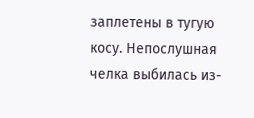заплетены в тугую косу. Непослушная челка выбилась из-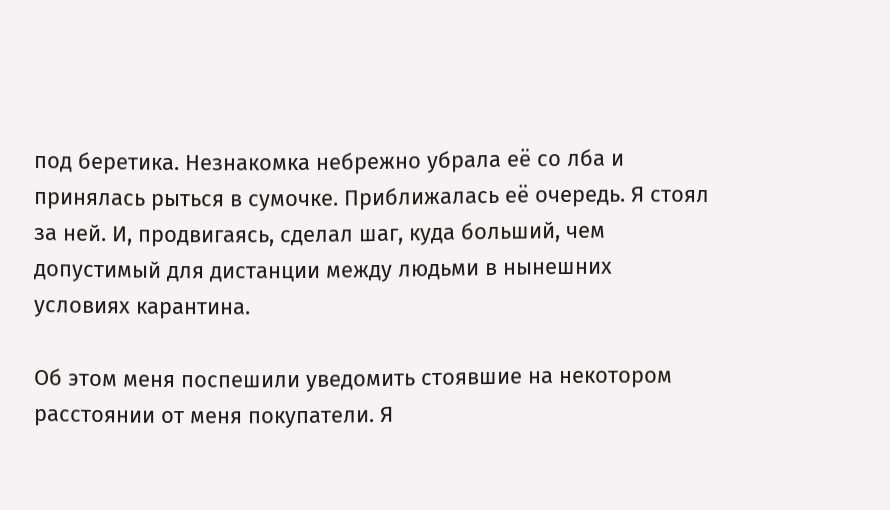под беретика. Незнакомка небрежно убрала её со лба и принялась рыться в сумочке. Приближалась её очередь. Я стоял за ней. И, продвигаясь, сделал шаг, куда больший, чем допустимый для дистанции между людьми в нынешних условиях карантина.

Об этом меня поспешили уведомить стоявшие на некотором расстоянии от меня покупатели. Я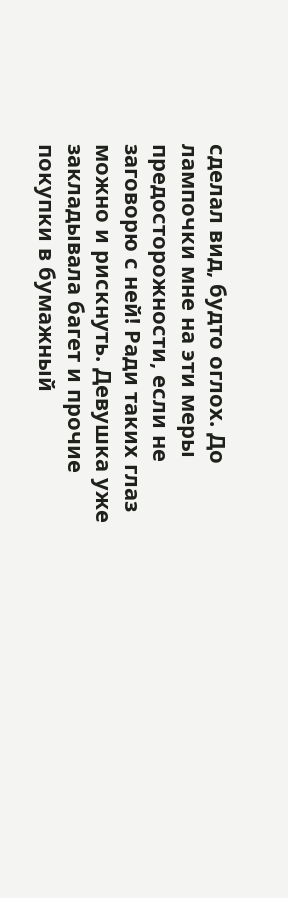сделал вид, будто оглох. До лампочки мне на эти меры предосторожности, если не заговорю с ней! Ради таких глаз можно и рискнуть. Девушка уже закладывала багет и прочие покупки в бумажный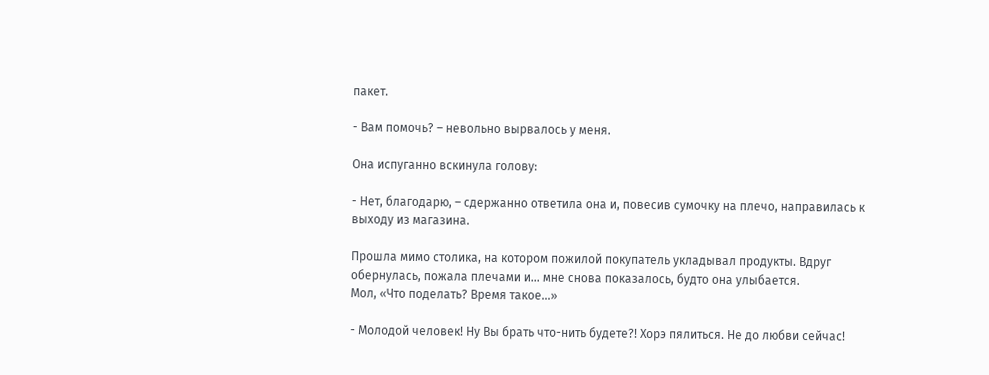пакет.

- Вам помочь? – невольно вырвалось у меня.

Она испуганно вскинула голову:

- Нет, благодарю, – сдержанно ответила она и, повесив сумочку на плечо, направилась к выходу из магазина.

Прошла мимо столика, на котором пожилой покупатель укладывал продукты. Вдруг обернулась, пожала плечами и... мне снова показалось, будто она улыбается.
Мол, «Что поделать? Время такое…»

- Молодой человек! Ну Вы брать что-нить будете?! Хорэ пялиться. Не до любви сейчас!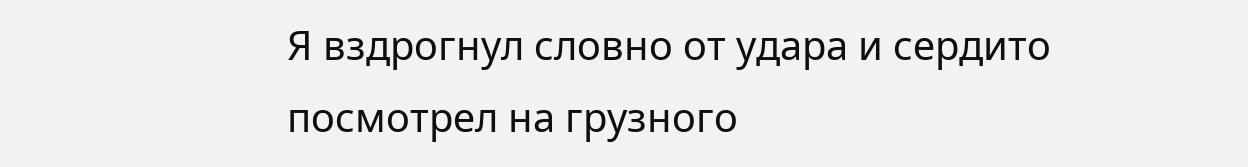Я вздрогнул словно от удара и сердито посмотрел на грузного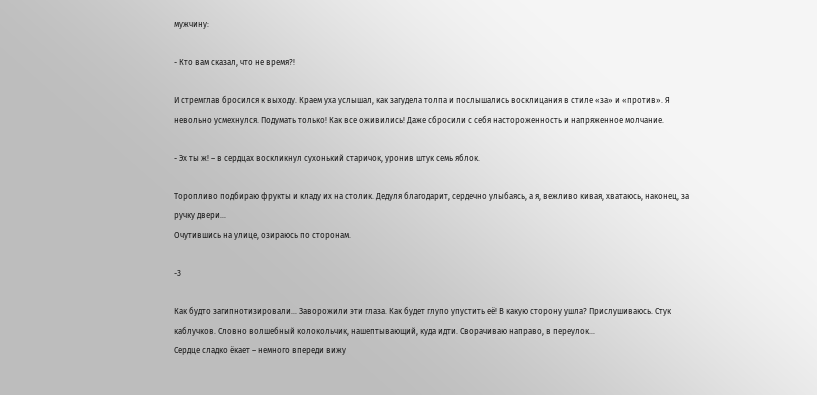мужчину:

- Кто вам сказал, что не время?!

И стремглав бросился к выходу. Краем уха услышал, как загудела толпа и послышались восклицания в стиле «за» и «против». Я невольно усмехнулся. Подумать только! Как все оживились! Даже сбросили с себя настороженность и напряженное молчание.

- Эх ты ж! – в сердцах воскликнул сухонький старичок, уронив штук семь яблок.

Торопливо подбираю фрукты и кладу их на столик. Дедуля благодарит, сердечно улыбаясь, а я, вежливо кивая, хватаюсь, наконец, за ручку двери...
Очутившись на улице, озираюсь по сторонам.

-3

Как будто загипнотизировали... Заворожили эти глаза. Как будет глупо упустить её! В какую сторону ушла? Прислушиваюсь. Стук каблучков. Словно волшебный колокольчик, нашептывающий, куда идти. Сворачиваю направо, в переулок...
Сердце сладко ёкает – немного впереди вижу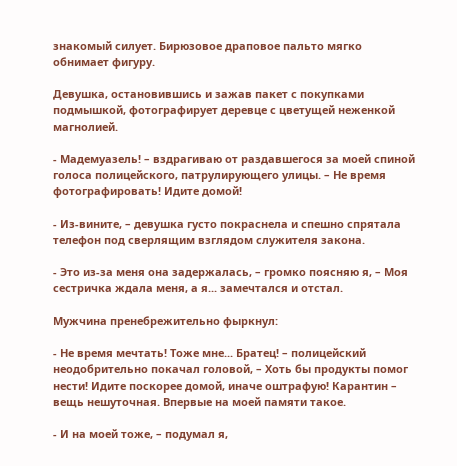знакомый силует. Бирюзовое драповое пальто мягко обнимает фигуру.

Девушка, остановившись и зажав пакет с покупками подмышкой, фотографирует деревце с цветущей неженкой магнолией.

- Мадемуазель! – вздрагиваю от раздавшегося за моей спиной голоса полицейского, патрулирующего улицы. – Не время фотографировать! Идите домой!

- Из-вините, – девушка густо покраснела и спешно спрятала телефон под сверлящим взглядом служителя закона.

- Это из-за меня она задержалась, – громко поясняю я, – Моя сестричка ждала меня, а я... замечтался и отстал.

Мужчина пренебрежительно фыркнул:

- Не время мечтать! Тоже мне... Братец! – полицейский неодобрительно покачал головой, – Хоть бы продукты помог нести! Идите поскорее домой, иначе оштрафую! Карантин – вещь нешуточная. Впервые на моей памяти такое.

- И на моей тоже, – подумал я,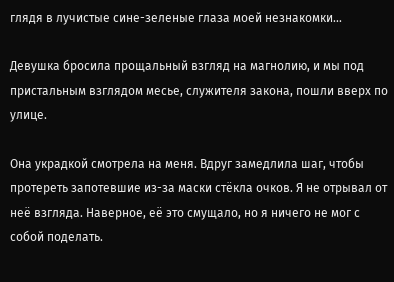глядя в лучистые сине-зеленые глаза моей незнакомки...

Девушка бросила прощальный взгляд на магнолию, и мы под пристальным взглядом месье, служителя закона, пошли вверх по улице.

Она украдкой смотрела на меня. Вдруг замедлила шаг, чтобы протереть запотевшие из-за маски стёкла очков. Я не отрывал от неё взгляда. Наверное, её это смущало, но я ничего не мог с собой поделать.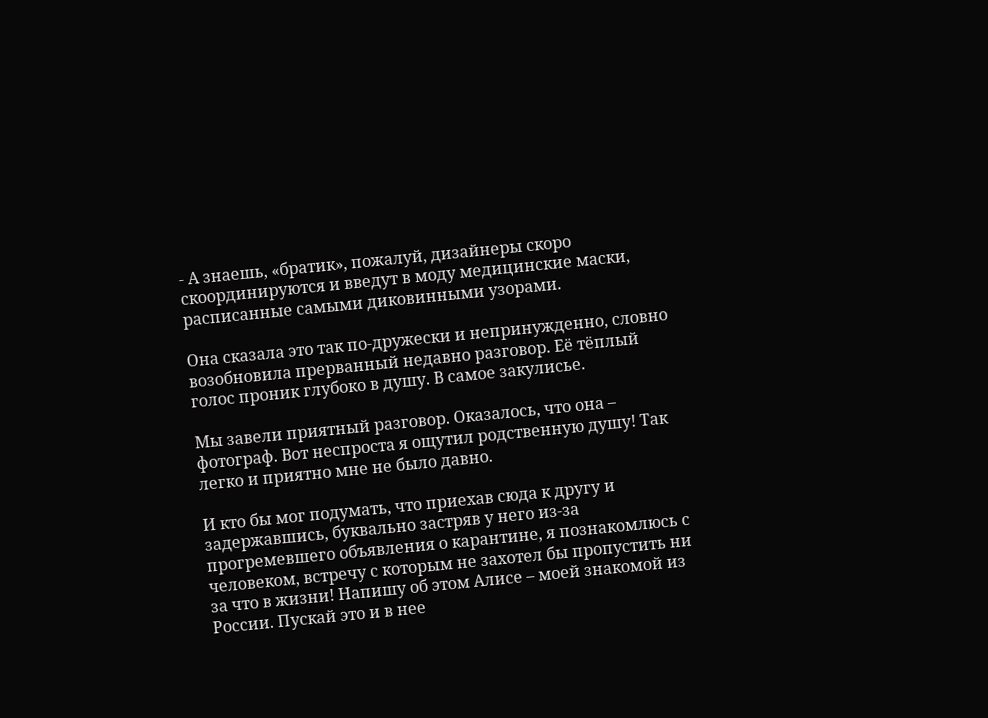- А знаешь, «братик», пожалуй, дизайнеры скоро скоординируются и введут в моду медицинские маски, расписанные самыми диковинными узорами.

Она сказала это так по-дружески и непринужденно, словно возобновила прерванный недавно разговор. Её тёплый голос проник глубоко в душу. В самое закулисье.

Мы завели приятный разговор. Оказалось, что она – фотограф. Вот неспроста я ощутил родственную душу! Так легко и приятно мне не было давно.

И кто бы мог подумать, что приехав сюда к другу и задержавшись, буквально застряв у него из-за прогремевшего объявления о карантине, я познакомлюсь с человеком, встречу с которым не захотел бы пропустить ни за что в жизни! Напишу об этом Алисе – моей знакомой из России. Пускай это и в нее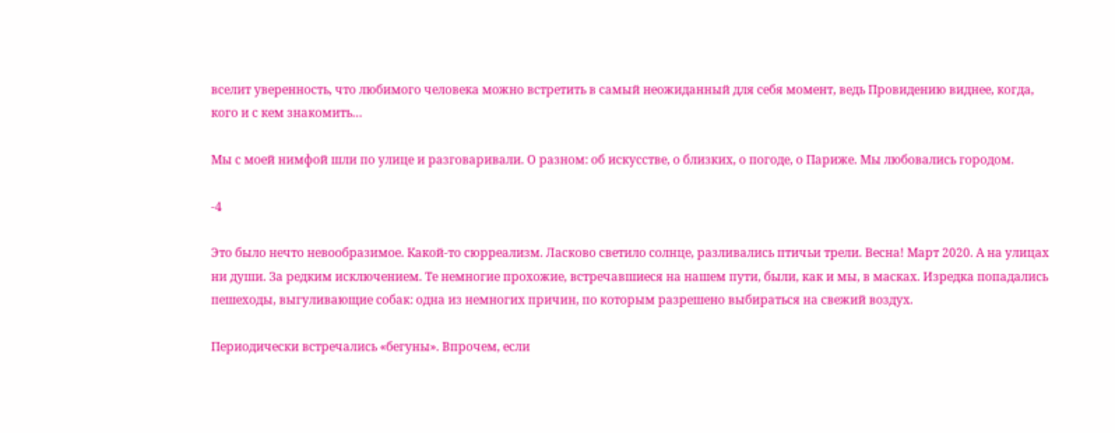вселит уверенность, что любимого человека можно встретить в самый неожиданный для себя момент, ведь Провидению виднее, когда, кого и с кем знакомить…

Мы с моей нимфой шли по улице и разговаривали. О разном: об искусстве, о близких, о погоде, о Париже. Мы любовались городом.

-4

Это было нечто невообразимое. Какой-то сюрреализм. Ласково светило солнце, разливались птичьи трели. Весна! Март 2020. А на улицах ни души. За редким исключением. Те немногие прохожие, встречавшиеся на нашем пути, были, как и мы, в масках. Изредка попадались пешеходы, выгуливающие собак: одна из немногих причин, по которым разрешено выбираться на свежий воздух.

Периодически встречались «бегуны». Впрочем, если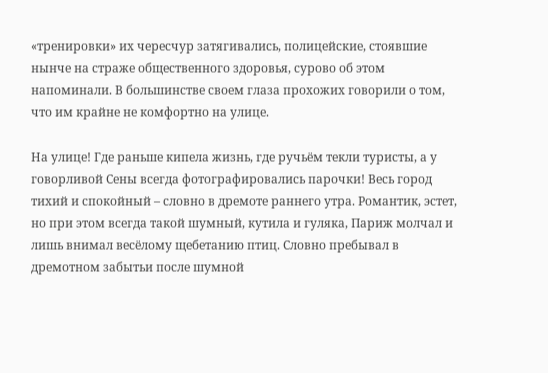«тренировки» их чересчур затягивались, полицейские, стоявшие нынче на страже общественного здоровья, сурово об этом напоминали. В большинстве своем глаза прохожих говорили о том, что им крайне не комфортно на улице.

На улице! Где раньше кипела жизнь, где ручьём текли туристы, а у говорливой Сены всегда фотографировались парочки! Весь город тихий и спокойный – словно в дремоте раннего утра. Романтик, эстет, но при этом всегда такой шумный, кутила и гуляка, Париж молчал и лишь внимал весёлому щебетанию птиц. Словно пребывал в дремотном забытьи после шумной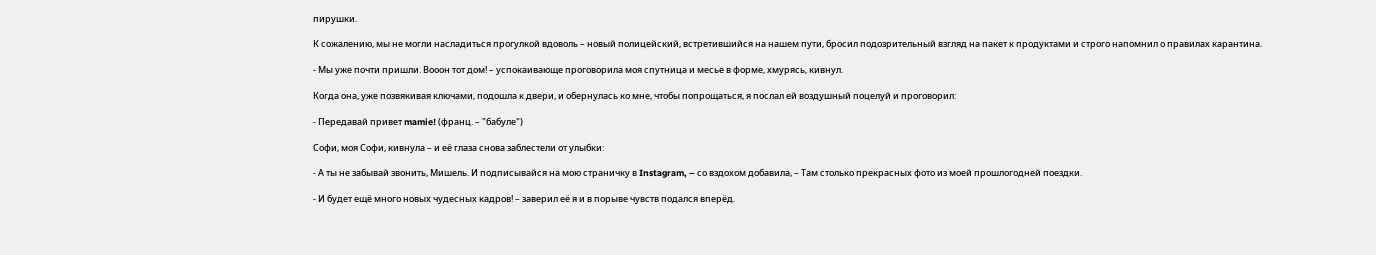пирушки.

К сожалению, мы не могли насладиться прогулкой вдоволь – новый полицейский, встретившийся на нашем пути, бросил подозрительный взгляд на пакет к продуктами и строго напомнил о правилах карантина.

- Мы уже почти пришли. Вооон тот дом! – успокаивающе проговорила моя спутница и месье в форме, хмурясь, кивнул.

Когда она, уже позвякивая ключами, подошла к двери, и обернулась ко мне, чтобы попрощаться, я послал ей воздушный поцелуй и проговорил:

- Передавай привет mamie! (франц. – "бабуле")

Софи, моя Софи, кивнула – и её глаза снова заблестели от улыбки:

- А ты не забывай звонить, Мишель. И подписывайся на мою страничку в Instagram, – со вздохом добавила, – Там столько прекрасных фото из моей прошлогодней поездки.

- И будет ещё много новых чудесных кадров! – заверил её я и в порыве чувств подался вперёд.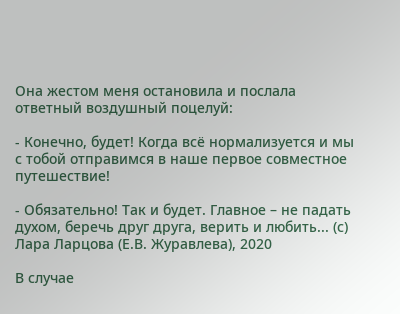Она жестом меня остановила и послала ответный воздушный поцелуй:

- Конечно, будет! Когда всё нормализуется и мы с тобой отправимся в наше первое совместное путешествие!

- Обязательно! Так и будет. Главное – не падать духом, беречь друг друга, верить и любить... (с) Лара Ларцова (Е.В. Журавлева), 2020

В случае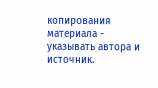копирования материала - указывать автора и источник.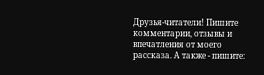Друзья-читатели! Пишите комментарии, отзывы и впечатления от моего рассказа. А также - пишите: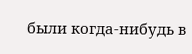были когда-нибудь в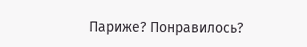Париже? Понравилось?